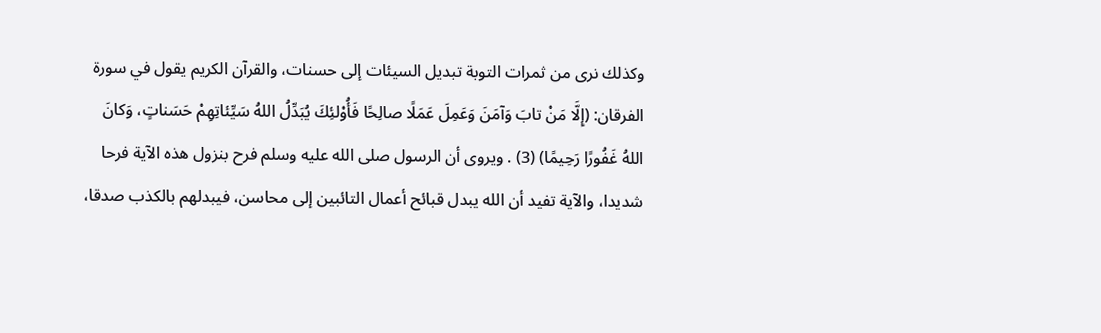وكذلك نرى من ثمرات التوبة تبديل السيئات إلى حسنات، والقرآن الكريم يقول في سورة الفرقان: (إِلَّا مَنْ تابَ وَآمَنَ وَعَمِلَ عَمَلًا صالِحًا فَأُوْلئِكَ يُبَدِّلُ اللهُ سَيِّئاتِهِمْ حَسَناتٍ، وَكانَ اللهُ غَفُورًا رَحِيمًا) (3) . ويروى أن الرسول صلى الله عليه وسلم فرح بنزول هذه الآية فرحا شديدا، والآية تفيد أن الله يبدل قبائح أعمال التائبين إلى محاسن، فيبدلهم بالكذب صدقا،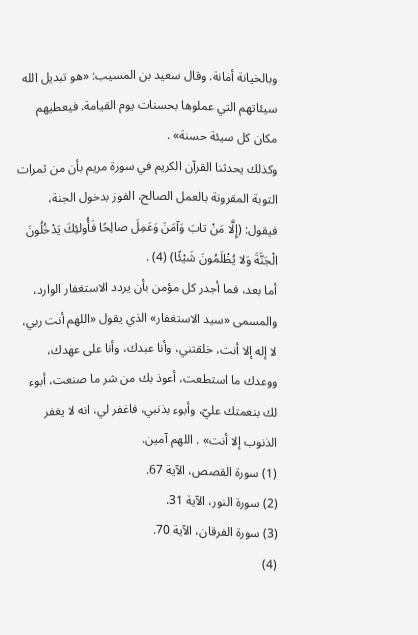وبالخيانة أمانة. وقال سعيد بن المسيب: «هو تبديل الله سيئاتهم التي عملوها بحسنات يوم القيامة. فيعطيهم مكان كل سيئة حسنة» .
وكذلك يحدثنا القرآن الكريم في سورة مريم بأن من ثمرات التوبة المقرونة بالعمل الصالح، الفوز بدخول الجنة، فيقول: (إِلَّا مَنْ تابَ وَآمَنَ وَعَمِلَ صالِحًا فَأُولئِكَ يَدْخُلُونَ الْجَنَّةَ وَلا يُظْلَمُونَ شَيْئًا) (4) .
أما بعد، فما أجدر كل مؤمن بأن يردد الاستغفار الوارد، والمسمى «سيد الاستغفار» الذي يقول «اللهم أنت ربي، لا إله إلا أنت، خلقتني، وأنا عبدك، وأنا على عهدك، ووعدك ما استطعت، أعوذ بك من شر ما صنعت، أبوء لك بنعمتك عليّ، وأبوء بذنبي، فاغفر لي، انه لا يغفر الذنوب إلا أنت» . اللهم آمين.
(1) سورة القصص، الآية 67.
(2) سورة النور، الآية 31.
(3) سورة الفرقان، الآية 70.
(4)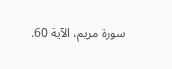سورة مريم، الآية 60.